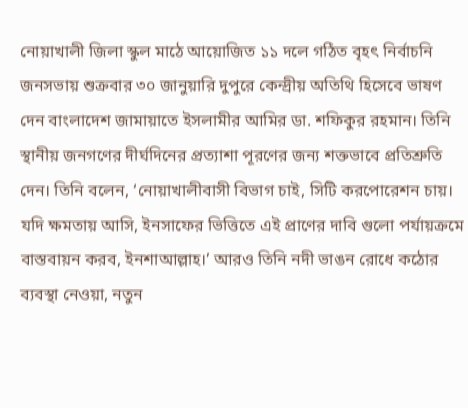নোয়াখালী জিলা স্কুল মাঠে আয়োজিত ১১ দলে গঠিত বৃহৎ নির্বাচনি জনসভায় শুক্রবার ৩০ জানুয়ারি দুপুরে কেন্দ্রীয় অতিথি হিসেবে ভাষণ দেন বাংলাদেশ জামায়াতে ইসলামীর আমির ডা. শফিকুর রহমান। তিনি স্থানীয় জনগণের দীর্ঘদিনের প্রত্যাশা পূরণের জন্য শক্তভাবে প্রতিশ্রুতি দেন। তিনি বলেন, ‘নোয়াখালীবাসী বিভাগ চাই, সিটি করপোরেশন চায়। যদি ক্ষমতায় আসি, ইনসাফের ভিত্তিতে এই প্রাণের দাবি গুলো পর্যায়ক্রমে বাস্তবায়ন করব, ইনশাআল্লাহ।’ আরও তিনি নদী ভাঙন রোধে কঠোর ব্যবস্থা নেওয়া, নতুন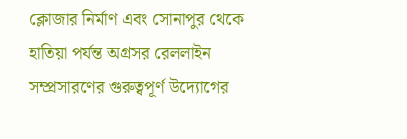ক্লোজার নির্মাণ এবং সোনাপুর থেকে হাতিয়া পর্যন্ত অগ্রসর রেললাইন সম্প্রসারণের গুরুত্বপূর্ণ উদ্যোগের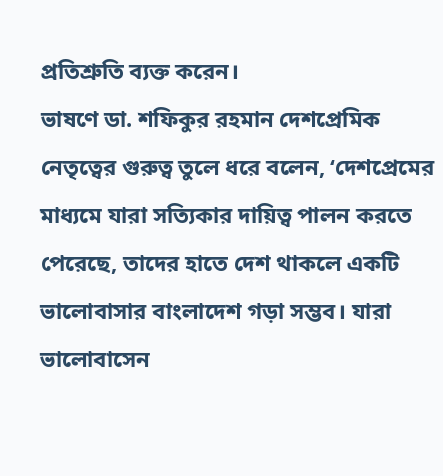প্রতিশ্রুতি ব্যক্ত করেন।
ভাষণে ডা. শফিকুর রহমান দেশপ্রেমিক নেতৃত্বের গুরুত্ব তুলে ধরে বলেন, ‘দেশপ্রেমের মাধ্যমে যারা সত্যিকার দায়িত্ব পালন করতে পেরেছে, তাদের হাতে দেশ থাকলে একটি ভালোবাসার বাংলাদেশ গড়া সম্ভব। যারা ভালোবাসেন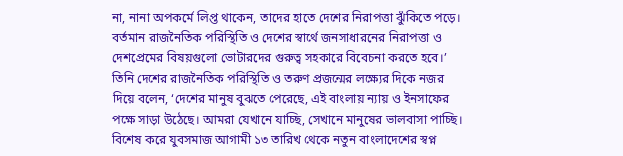না, নানা অপকর্মে লিপ্ত থাকেন, তাদের হাতে দেশের নিরাপত্তা ঝুঁকিতে পড়ে। বর্তমান রাজনৈতিক পরিস্থিতি ও দেশের স্বার্থে জনসাধারনের নিরাপত্তা ও দেশপ্রেমের বিষয়গুলো ভোটারদের গুরুত্ব সহকারে বিবেচনা করতে হবে।’
তিনি দেশের রাজনৈতিক পরিস্থিতি ও তরুণ প্রজন্মের লক্ষ্যের দিকে নজর দিয়ে বলেন, ‘দেশের মানুষ বুঝতে পেরেছে, এই বাংলায় ন্যায় ও ইনসাফের পক্ষে সাড়া উঠেছে। আমরা যেখানে যাচ্ছি, সেখানে মানুষের ভালবাসা পাচ্ছি। বিশেষ করে যুবসমাজ আগামী ১৩ তারিখ থেকে নতুন বাংলাদেশের স্বপ্ন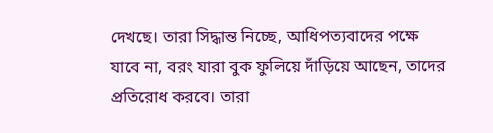দেখছে। তারা সিদ্ধান্ত নিচ্ছে, আধিপত্যবাদের পক্ষে যাবে না, বরং যারা বুক ফুলিয়ে দাঁড়িয়ে আছেন, তাদের প্রতিরোধ করবে। তারা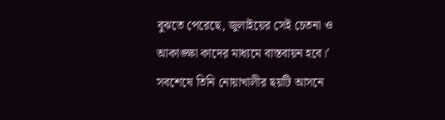বুঝতে পেরেছে, জুলাইয়ের সেই চেতনা ও আকাঙ্ক্ষা কাদের মাধ্যমে বাস্তবায়ন হবে।’
সবশেষে তিনি নোয়াখালীর ছয়টি আসনে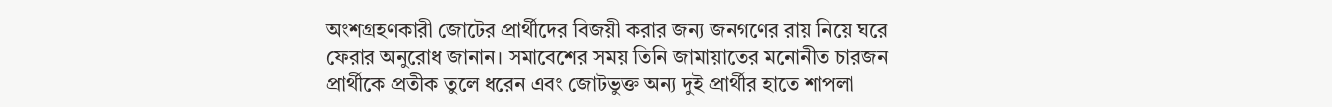অংশগ্রহণকারী জোটের প্রার্থীদের বিজয়ী করার জন্য জনগণের রায় নিয়ে ঘরে ফেরার অনুরোধ জানান। সমাবেশের সময় তিনি জামায়াতের মনোনীত চারজন প্রার্থীকে প্রতীক তুলে ধরেন এবং জোটভুক্ত অন্য দুই প্রার্থীর হাতে শাপলা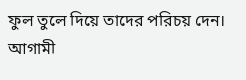ফুল তুলে দিয়ে তাদের পরিচয় দেন। আগামী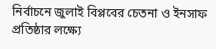নির্বাচনে জুলাই বিপ্লবের চেতনা ও ইনসাফ প্রতিষ্ঠার লক্ষ্যে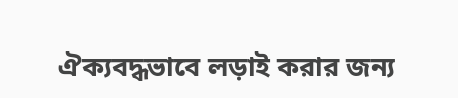ঐক্যবদ্ধভাবে লড়াই করার জন্য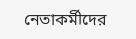নেতাকর্মীদের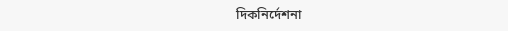দিকনির্দেশনা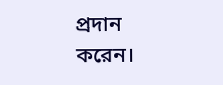প্রদান করেন।